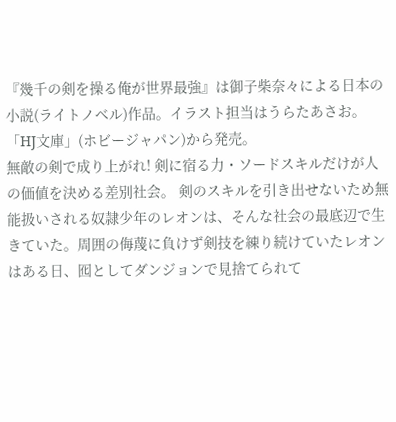『幾千の剣を操る俺が世界最強』は御子柴奈々による日本の小説(ライトノベル)作品。イラスト担当はうらたあさお。「HJ文庫」(ホビージャパン)から発売。
無敵の剣で成り上がれ! 剣に宿る力・ソードスキルだけが人の価値を決める差別社会。 剣のスキルを引き出せないため無能扱いされる奴隷少年のレオンは、そんな社会の最底辺で生きていた。周囲の侮蔑に負けず剣技を練り続けていたレオンはある日、囮としてダンジョンで見捨てられて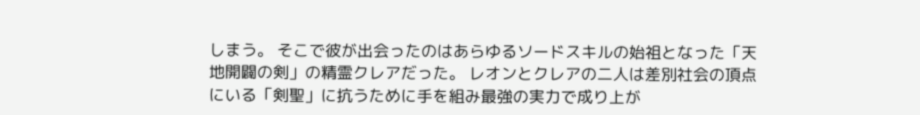しまう。 そこで彼が出会ったのはあらゆるソードスキルの始祖となった「天地開闢の剣」の精霊クレアだった。 レオンとクレアの二人は差別社会の頂点にいる「剣聖」に抗うために手を組み最強の実力で成り上が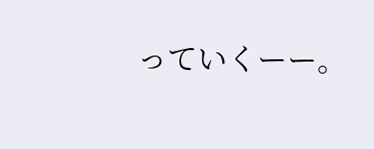っていくーー。